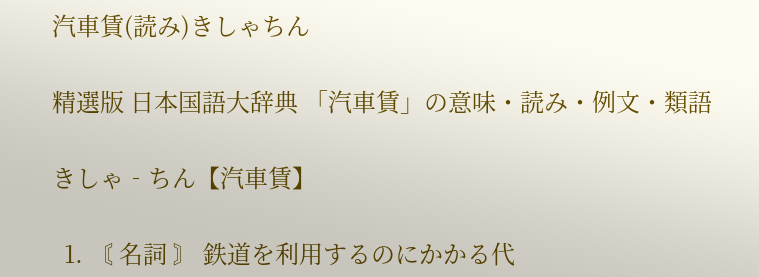汽車賃(読み)きしゃちん

精選版 日本国語大辞典 「汽車賃」の意味・読み・例文・類語

きしゃ‐ちん【汽車賃】

  1. 〘 名詞 〙 鉄道を利用するのにかかる代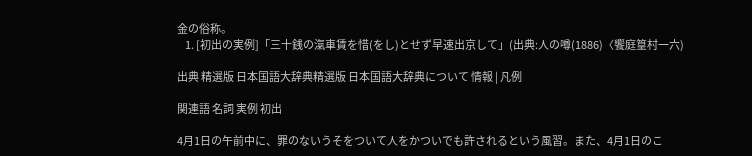金の俗称。
    1. [初出の実例]「三十銭の滊車賃を惜(をし)とせず早速出京して」(出典:人の噂(1886)〈饗庭篁村一六)

出典 精選版 日本国語大辞典精選版 日本国語大辞典について 情報 | 凡例

関連語 名詞 実例 初出

4月1日の午前中に、罪のないうそをついて人をかついでも許されるという風習。また、4月1日のこ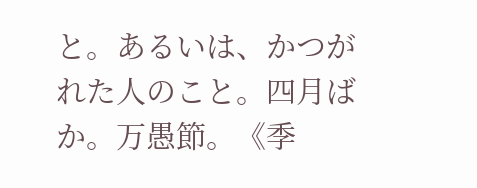と。あるいは、かつがれた人のこと。四月ばか。万愚節。《季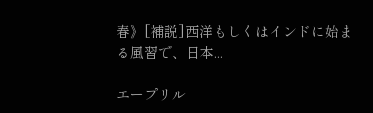春》[補説]西洋もしくはインドに始まる風習で、日本...

エープリル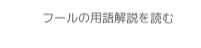フールの用語解説を読む